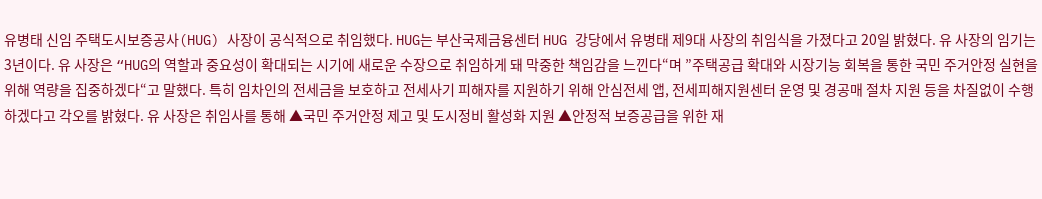유병태 신임 주택도시보증공사(HUG) 사장이 공식적으로 취임했다. HUG는 부산국제금융센터 HUG 강당에서 유병태 제9대 사장의 취임식을 가졌다고 20일 밝혔다. 유 사장의 임기는 3년이다. 유 사장은 “HUG의 역할과 중요성이 확대되는 시기에 새로운 수장으로 취임하게 돼 막중한 책임감을 느낀다“며 ”주택공급 확대와 시장기능 회복을 통한 국민 주거안정 실현을 위해 역량을 집중하겠다“고 말했다. 특히 임차인의 전세금을 보호하고 전세사기 피해자를 지원하기 위해 안심전세 앱, 전세피해지원센터 운영 및 경공매 절차 지원 등을 차질없이 수행하겠다고 각오를 밝혔다. 유 사장은 취임사를 통해 ▲국민 주거안정 제고 및 도시정비 활성화 지원 ▲안정적 보증공급을 위한 재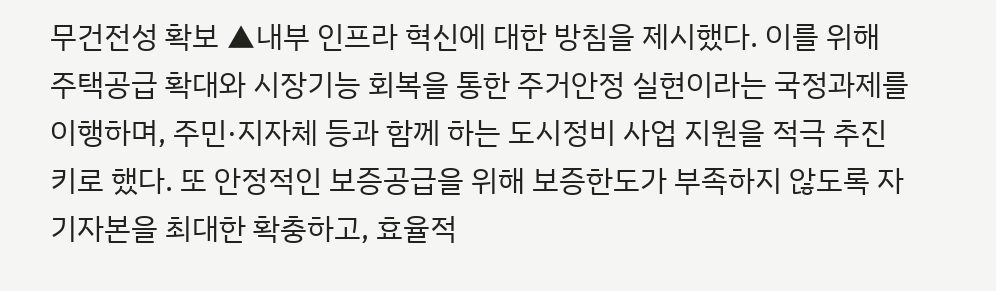무건전성 확보 ▲내부 인프라 혁신에 대한 방침을 제시했다. 이를 위해 주택공급 확대와 시장기능 회복을 통한 주거안정 실현이라는 국정과제를 이행하며, 주민·지자체 등과 함께 하는 도시정비 사업 지원을 적극 추진키로 했다. 또 안정적인 보증공급을 위해 보증한도가 부족하지 않도록 자기자본을 최대한 확충하고, 효율적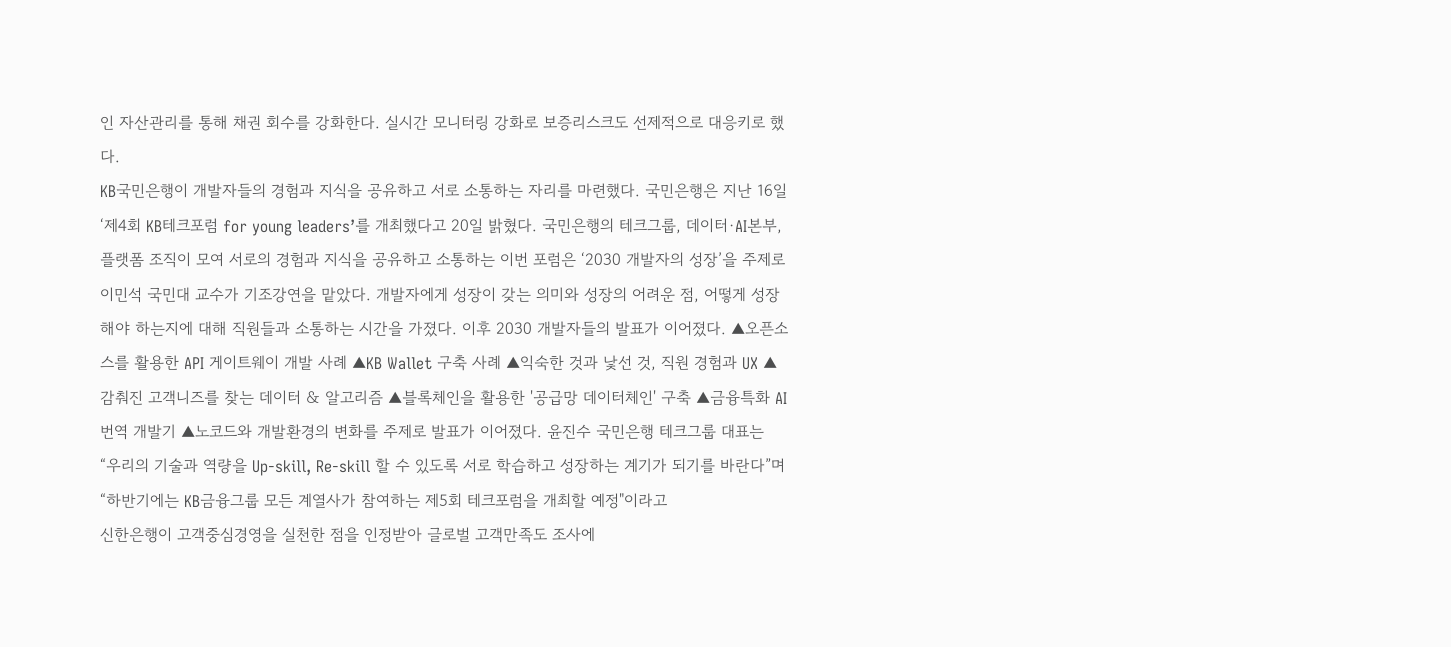인 자산관리를 통해 채권 회수를 강화한다. 실시간 모니터링 강화로 보증리스크도 선제적으로 대응키로 했다.
KB국민은행이 개발자들의 경험과 지식을 공유하고 서로 소통하는 자리를 마련했다. 국민은행은 지난 16일 ‘제4회 KB테크포럼 for young leaders’를 개최했다고 20일 밝혔다. 국민은행의 테크그룹, 데이터·AI본부, 플랫폼 조직이 모여 서로의 경험과 지식을 공유하고 소통하는 이번 포럼은 ‘2030 개발자의 성장’을 주제로 이민석 국민대 교수가 기조강연을 맡았다. 개발자에게 성장이 갖는 의미와 성장의 어려운 점, 어떻게 성장해야 하는지에 대해 직원들과 소통하는 시간을 가졌다. 이후 2030 개발자들의 발표가 이어졌다. ▲오픈소스를 활용한 API 게이트웨이 개발 사례 ▲KB Wallet 구축 사례 ▲익숙한 것과 낯선 것, 직원 경험과 UX ▲ 감춰진 고객니즈를 찾는 데이터 & 알고리즘 ▲블록체인을 활용한 '공급망 데이터체인' 구축 ▲금융특화 AI 번역 개발기 ▲노코드와 개발환경의 변화를 주제로 발표가 이어졌다. 윤진수 국민은행 테크그룹 대표는 “우리의 기술과 역량을 Up-skill, Re-skill 할 수 있도록 서로 학습하고 성장하는 계기가 되기를 바란다”며 “하반기에는 KB금융그룹 모든 계열사가 참여하는 제5회 테크포럼을 개최할 예정"이라고
신한은행이 고객중심경영을 실천한 점을 인정받아 글로벌 고객만족도 조사에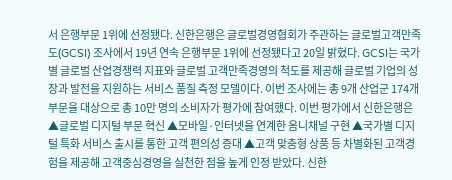서 은행부문 1위에 선정됐다. 신한은행은 글로벌경영협회가 주관하는 글로벌고객만족도(GCSI) 조사에서 19년 연속 은행부문 1위에 선정됐다고 20일 밝혔다. GCSI는 국가별 글로벌 산업경쟁력 지표와 글로벌 고객만족경영의 척도를 제공해 글로벌 기업의 성장과 발전을 지원하는 서비스 품질 측정 모델이다. 이번 조사에는 총 9개 산업군 174개 부문을 대상으로 총 10만 명의 소비자가 평가에 참여했다. 이번 평가에서 신한은행은 ▲글로벌 디지털 부문 혁신 ▲모바일·인터넷을 연계한 옴니채널 구현 ▲국가별 디지털 특화 서비스 출시를 통한 고객 편의성 증대 ▲고객 맞춤형 상품 등 차별화된 고객경험을 제공해 고객중심경영을 실천한 점을 높게 인정 받았다. 신한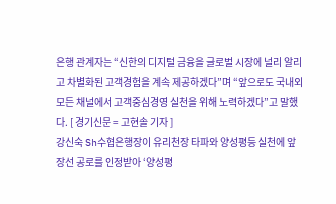은행 관계자는 “신한의 디지털 금융을 글로벌 시장에 널리 알리고 차별화된 고객경험을 계속 제공하겠다”며 “앞으로도 국내외 모든 채널에서 고객중심경영 실천을 위해 노력하겠다”고 말했다. [ 경기신문 = 고현솔 기자 ]
강신숙 Sh수협은행장이 유리천장 타파와 양성평등 실천에 앞장선 공로를 인정받아 ‘양성평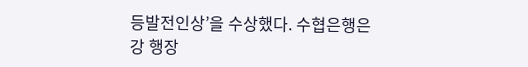등발전인상’을 수상했다. 수협은행은 강 행장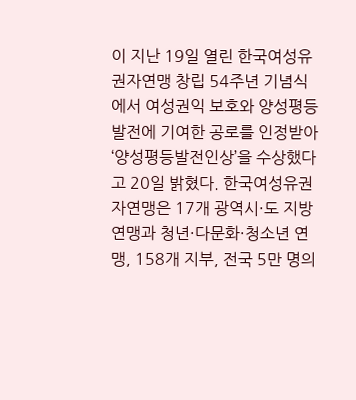이 지난 19일 열린 한국여성유권자연맹 창립 54주년 기념식에서 여성권익 보호와 양성평등 발전에 기여한 공로를 인정받아 ‘양성평등발전인상’을 수상했다고 20일 밝혔다. 한국여성유권자연맹은 17개 광역시·도 지방 연맹과 청년·다문화·청소년 연맹, 158개 지부, 전국 5만 명의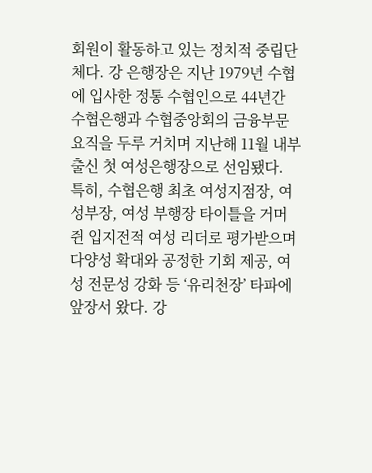회원이 활동하고 있는 정치적 중립단체다. 강 은행장은 지난 1979년 수협에 입사한 정통 수협인으로 44년간 수협은행과 수협중앙회의 금융부문 요직을 두루 거치며 지난해 11월 내부출신 첫 여성은행장으로 선임됐다. 특히, 수협은행 최초 여성지점장, 여성부장, 여성 부행장 타이틀을 거머쥔 입지전적 여성 리더로 평가받으며 다양성 확대와 공정한 기회 제공, 여성 전문성 강화 등 ‘유리천장’ 타파에 앞장서 왔다. 강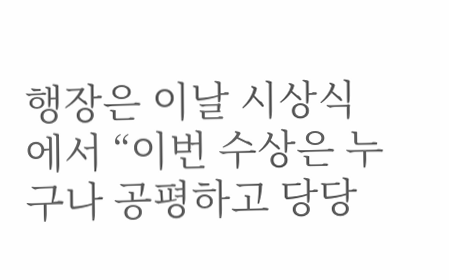행장은 이날 시상식에서 “이번 수상은 누구나 공평하고 당당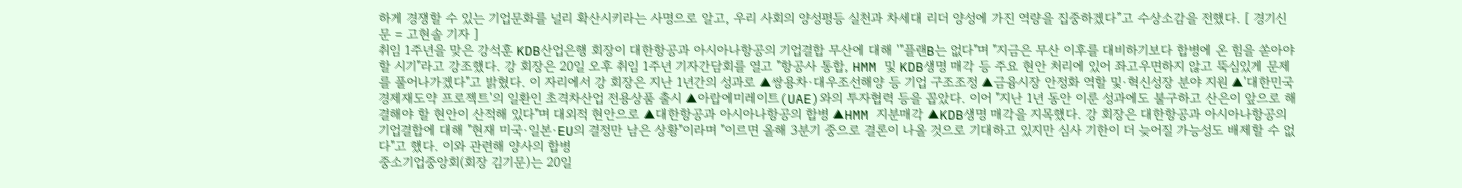하게 경쟁할 수 있는 기업문화를 널리 확산시키라는 사명으로 알고, 우리 사회의 양성평등 실천과 차세대 리더 양성에 가진 역량을 집중하겠다”고 수상소감을 전했다. [ 경기신문 = 고현솔 기자 ]
취임 1주년을 맞은 강석훈 KDB산업은행 회장이 대한항공과 아시아나항공의 기업결합 무산에 대해 '"플랜B는 없다"며 "지금은 무산 이후를 대비하기보다 합병에 온 힘을 쏟아야 할 시기"라고 강조했다. 강 회장은 20일 오후 취임 1주년 기자간담회를 열고 "항공사 통합, HMM 및 KDB생명 매각 등 주요 현안 처리에 있어 좌고우면하지 않고 뚝심있게 문제를 풀어나가겠다"고 밝혔다. 이 자리에서 강 회장은 지난 1년간의 성과로 ▲쌍용차·대우조선해양 등 기업 구조조정 ▲금융시장 안정화 역할 및·혁신성장 분야 지원 ▲'대한민국 경제재도약 프로젝트'의 일환인 초격차산업 전용상품 출시 ▲아랍에미레이트(UAE)와의 투자협력 등을 꼽았다. 이어 "지난 1년 동안 이룬 성과에도 불구하고 산은이 앞으로 해결해야 할 현안이 산적해 있다"며 대외적 현안으로 ▲대한항공과 아시아나항공의 합병 ▲HMM 지분매각 ▲KDB생명 매각을 지목했다. 강 회장은 대한항공과 아시아나항공의 기업결합에 대해 "현재 미국·일본·EU의 결정만 남은 상황"이라며 "이르면 올해 3분기 중으로 결론이 나올 것으로 기대하고 있지만 심사 기한이 더 늦어질 가능성도 배제할 수 없다"고 했다. 이와 관련해 양사의 합병
중소기업중앙회(회장 김기문)는 20일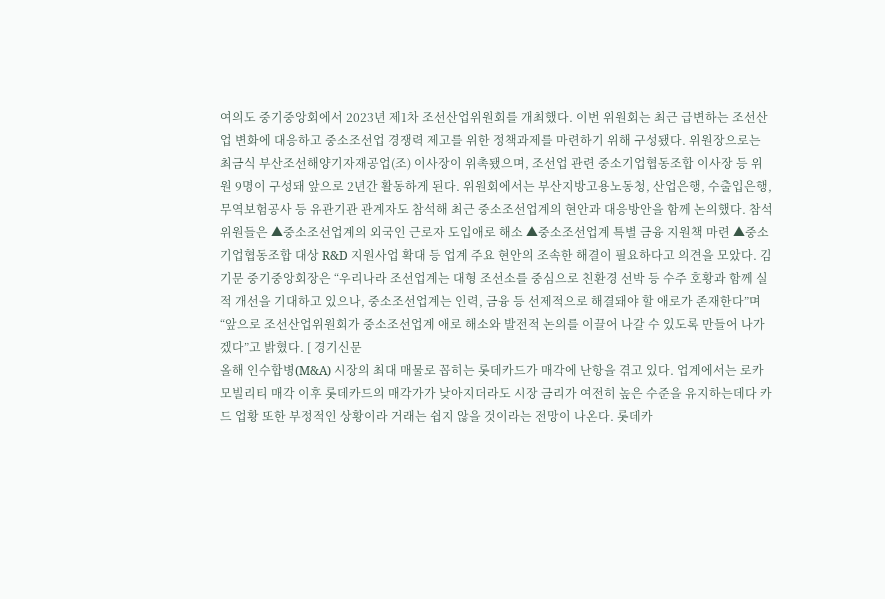여의도 중기중앙회에서 2023년 제1차 조선산업위원회를 개최했다. 이번 위원회는 최근 급변하는 조선산업 변화에 대응하고 중소조선업 경쟁력 제고를 위한 정책과제를 마련하기 위해 구성됐다. 위원장으로는 최금식 부산조선해양기자재공업(조) 이사장이 위촉됐으며, 조선업 관련 중소기업협동조합 이사장 등 위원 9명이 구성돼 앞으로 2년간 활동하게 된다. 위원회에서는 부산지방고용노동청, 산업은행, 수출입은행, 무역보험공사 등 유관기관 관계자도 참석해 최근 중소조선업계의 현안과 대응방안을 함께 논의했다. 참석 위원들은 ▲중소조선업계의 외국인 근로자 도입애로 해소 ▲중소조선업계 특별 금융 지원책 마련 ▲중소기업협동조합 대상 R&D 지원사업 확대 등 업계 주요 현안의 조속한 해결이 필요하다고 의견을 모았다. 김기문 중기중앙회장은 “우리나라 조선업계는 대형 조선소를 중심으로 친환경 선박 등 수주 호황과 함께 실적 개선을 기대하고 있으나, 중소조선업계는 인력, 금융 등 선제적으로 해결돼야 할 애로가 존재한다”며 “앞으로 조선산업위원회가 중소조선업계 애로 해소와 발전적 논의를 이끌어 나갈 수 있도록 만들어 나가겠다”고 밝혔다. [ 경기신문
올해 인수합병(M&A) 시장의 최대 매물로 꼽히는 롯데카드가 매각에 난항을 겪고 있다. 업계에서는 로카모빌리티 매각 이후 롯데카드의 매각가가 낮아지더라도 시장 금리가 여전히 높은 수준을 유지하는데다 카드 업황 또한 부정적인 상황이라 거래는 쉽지 않을 것이라는 전망이 나온다. 롯데카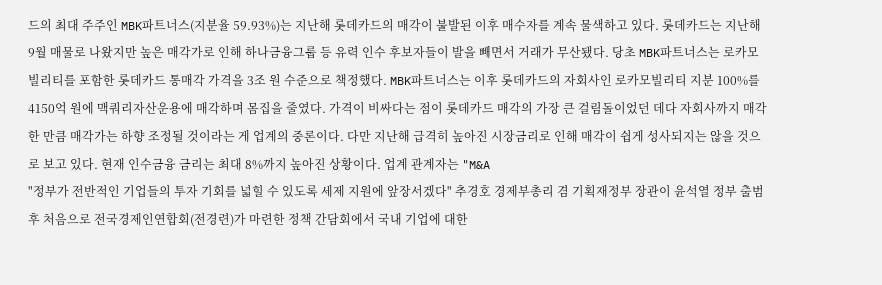드의 최대 주주인 MBK파트너스(지분율 59.93%)는 지난해 롯데카드의 매각이 불발된 이후 매수자를 계속 물색하고 있다. 롯데카드는 지난해 9월 매물로 나왔지만 높은 매각가로 인해 하나금융그룹 등 유력 인수 후보자들이 발을 빼면서 거래가 무산됐다. 당초 MBK파트너스는 로카모빌리티를 포함한 롯데카드 통매각 가격을 3조 원 수준으로 책정했다. MBK파트너스는 이후 롯데카드의 자회사인 로카모빌리티 지분 100%를 4150억 원에 맥쿼리자산운용에 매각하며 몸집을 줄였다. 가격이 비싸다는 점이 롯데카드 매각의 가장 큰 걸림돌이었던 데다 자회사까지 매각한 만큼 매각가는 하향 조정될 것이라는 게 업계의 중론이다. 다만 지난해 급격히 높아진 시장금리로 인해 매각이 쉽게 성사되지는 않을 것으로 보고 있다. 현재 인수금융 금리는 최대 8%까지 높아진 상황이다. 업계 관계자는 "M&A
"정부가 전반적인 기업들의 투자 기회를 넓힐 수 있도록 세제 지원에 앞장서겠다" 추경호 경제부총리 겸 기획재정부 장관이 윤석열 정부 출범 후 처음으로 전국경제인연합회(전경련)가 마련한 정책 간담회에서 국내 기업에 대한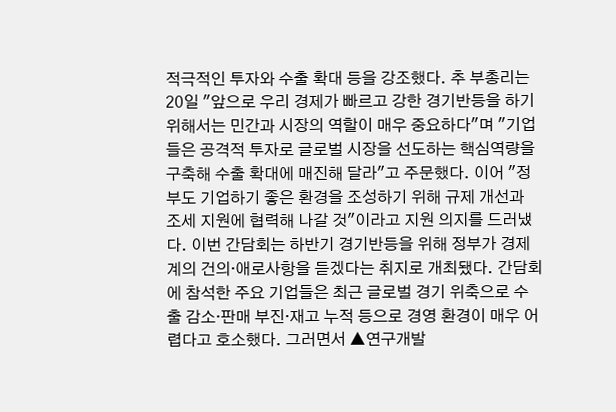적극적인 투자와 수출 확대 등을 강조했다. 추 부총리는 20일 "앞으로 우리 경제가 빠르고 강한 경기반등을 하기 위해서는 민간과 시장의 역할이 매우 중요하다"며 "기업들은 공격적 투자로 글로벌 시장을 선도하는 핵심역량을 구축해 수출 확대에 매진해 달라"고 주문했다. 이어 "정부도 기업하기 좋은 환경을 조성하기 위해 규제 개선과 조세 지원에 협력해 나갈 것"이라고 지원 의지를 드러냈다. 이번 간담회는 하반기 경기반등을 위해 정부가 경제계의 건의·애로사항을 듣겠다는 취지로 개최됐다. 간담회에 참석한 주요 기업들은 최근 글로벌 경기 위축으로 수출 감소·판매 부진·재고 누적 등으로 경영 환경이 매우 어렵다고 호소했다. 그러면서 ▲연구개발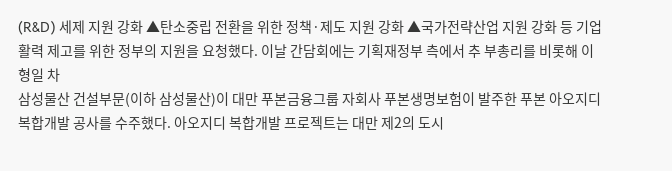(R&D) 세제 지원 강화 ▲탄소중립 전환을 위한 정책·제도 지원 강화 ▲국가전략산업 지원 강화 등 기업 활력 제고를 위한 정부의 지원을 요청했다. 이날 간담회에는 기획재정부 측에서 추 부총리를 비롯해 이형일 차
삼성물산 건설부문(이하 삼성물산)이 대만 푸본금융그룹 자회사 푸본생명보험이 발주한 푸본 아오지디 복합개발 공사를 수주했다. 아오지디 복합개발 프로젝트는 대만 제2의 도시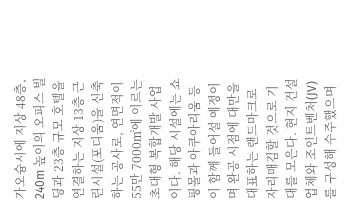가오슝시에 지상 48층, 240m 높이의 오피스 빌딩과 23층 규모 호텔을 연결하는 지상 13층 근린시설(포디움)을 신축하는 공사로, 연면적이 55만 7000㎡에 이르는 초대형 복합개발 사업이다. 해당 시설에는 쇼핑몰과 아쿠아리움 등이 함께 들어설 예정이며 완공 시점에 대만을 대표하는 랜드마크로 자리매김할 것으로 기대를 모은다. 현지 건설업체와 조인트벤처(JV)를 구성해 수주했으며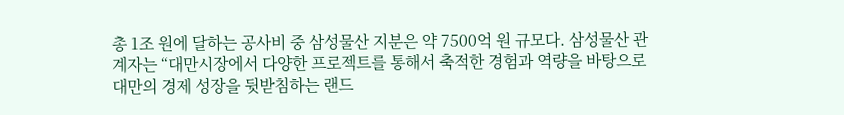총 1조 원에 달하는 공사비 중 삼성물산 지분은 약 7500억 원 규모다. 삼성물산 관계자는 “대만시장에서 다양한 프로젝트를 통해서 축적한 경험과 역량을 바탕으로 대만의 경제 성장을 뒷받침하는 랜드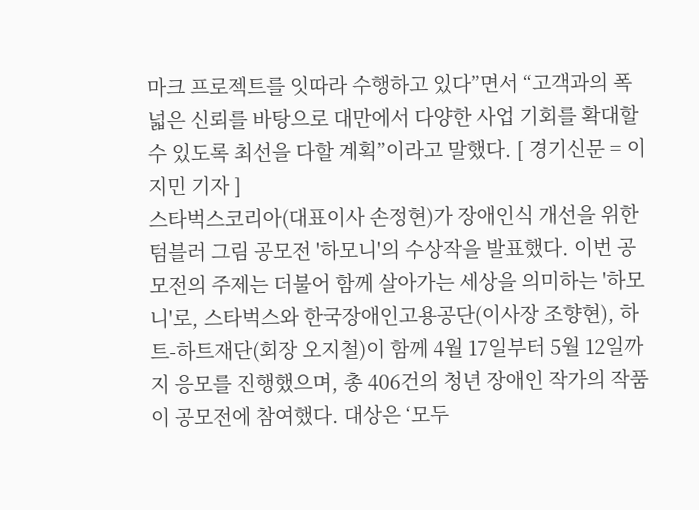마크 프로젝트를 잇따라 수행하고 있다”면서 “고객과의 폭넓은 신뢰를 바탕으로 대만에서 다양한 사업 기회를 확대할 수 있도록 최선을 다할 계획”이라고 말했다. [ 경기신문 = 이지민 기자 ]
스타벅스코리아(대표이사 손정현)가 장애인식 개선을 위한 텀블러 그림 공모전 '하모니'의 수상작을 발표했다. 이번 공모전의 주제는 더불어 함께 살아가는 세상을 의미하는 '하모니'로, 스타벅스와 한국장애인고용공단(이사장 조향현), 하트-하트재단(회장 오지철)이 함께 4월 17일부터 5월 12일까지 응모를 진행했으며, 총 406건의 청년 장애인 작가의 작품이 공모전에 참여했다. 대상은 ‘모두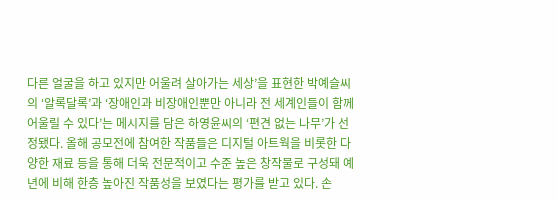다른 얼굴을 하고 있지만 어울려 살아가는 세상’을 표현한 박예슬씨의 ‘알록달록’과 ‘장애인과 비장애인뿐만 아니라 전 세계인들이 함께 어울릴 수 있다’는 메시지를 담은 하영윤씨의 ‘편견 없는 나무’가 선정됐다. 올해 공모전에 참여한 작품들은 디지털 아트웍을 비롯한 다양한 재료 등을 통해 더욱 전문적이고 수준 높은 창작물로 구성돼 예년에 비해 한층 높아진 작품성을 보였다는 평가를 받고 있다. 손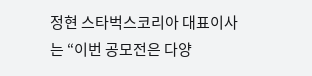정현 스타벅스코리아 대표이사는 “이번 공모전은 다양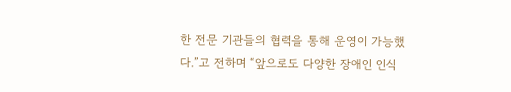한 전문 기관들의 협력을 통해 운영이 가능했다.”고 전하며 “앞으로도 다양한 장애인 인식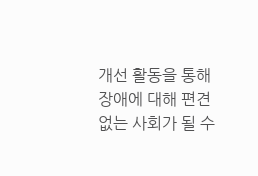개선 활동을 통해 장애에 대해 편견 없는 사회가 될 수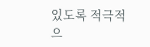있도록 적극적으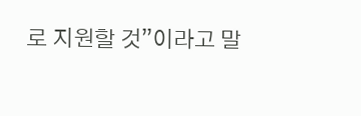로 지원할 것”이라고 말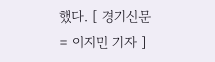했다. [ 경기신문 = 이지민 기자 ]